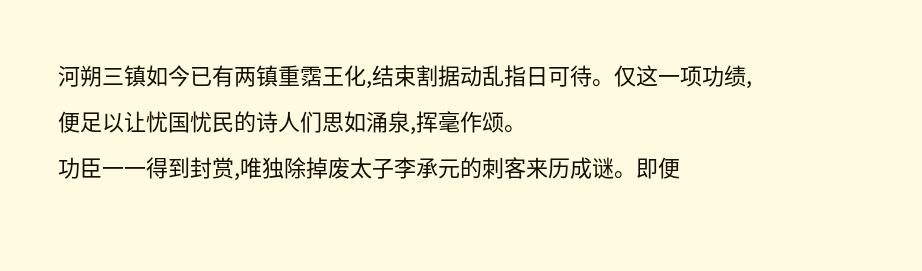河朔三镇如今已有两镇重霑王化,结束割据动乱指日可待。仅这一项功绩,便足以让忧国忧民的诗人们思如涌泉,挥毫作颂。
功臣一一得到封赏,唯独除掉废太子李承元的刺客来历成谜。即便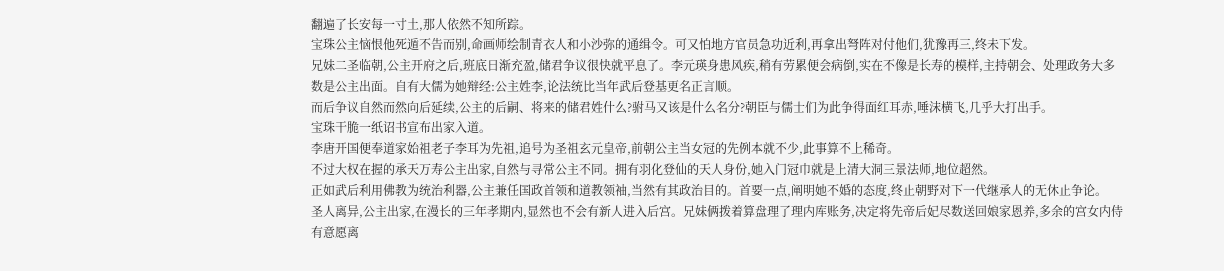翻遍了长安每一寸土,那人依然不知所踪。
宝珠公主恼恨他死遁不告而别,命画师绘制青衣人和小沙弥的通缉令。可又怕地方官员急功近利,再拿出弩阵对付他们,犹豫再三,终未下发。
兄妹二圣临朝,公主开府之后,班底日渐充盈,储君争议很快就平息了。李元瑛身患风疾,稍有劳累便会病倒,实在不像是长寿的模样,主持朝会、处理政务大多数是公主出面。自有大儒为她辩经:公主姓李,论法统比当年武后登基更名正言顺。
而后争议自然而然向后延续,公主的后嗣、将来的储君姓什么?驸马又该是什么名分?朝臣与儒士们为此争得面红耳赤,唾沫横飞,几乎大打出手。
宝珠干脆一纸诏书宣布出家入道。
李唐开国便奉道家始祖老子李耳为先祖,追号为圣祖玄元皇帝,前朝公主当女冠的先例本就不少,此事算不上稀奇。
不过大权在握的承天万寿公主出家,自然与寻常公主不同。拥有羽化登仙的天人身份,她入门冠巾就是上清大洞三景法师,地位超然。
正如武后利用佛教为统治利器,公主兼任国政首领和道教领袖,当然有其政治目的。首要一点,阐明她不婚的态度,终止朝野对下一代继承人的无休止争论。
圣人离异,公主出家,在漫长的三年孝期内,显然也不会有新人进入后宫。兄妹俩拨着算盘理了理内库账务,决定将先帝后妃尽数送回娘家恩养,多余的宫女内侍有意愿离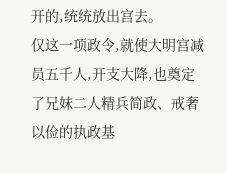开的,统统放出宫去。
仅这一项政令,就使大明宫减员五千人,开支大降,也奠定了兄妹二人精兵简政、戒奢以俭的执政基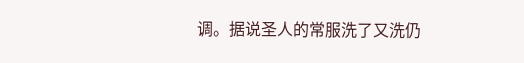调。据说圣人的常服洗了又洗仍